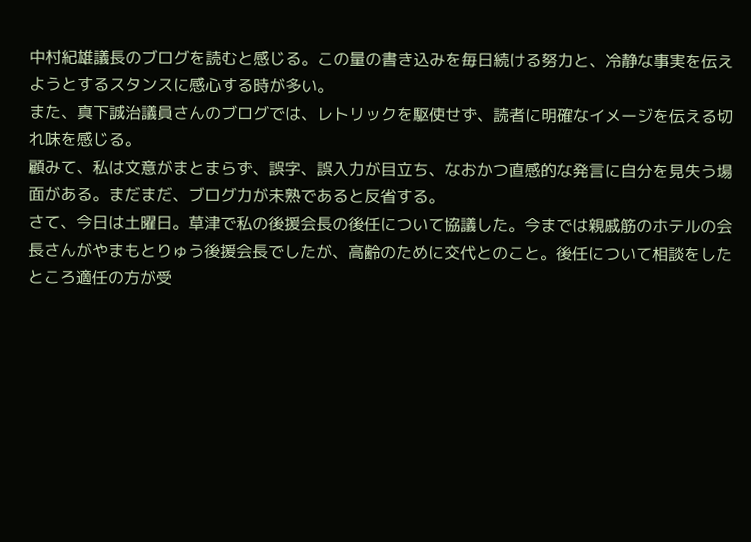中村紀雄議長のブログを読むと感じる。この量の書き込みを毎日続ける努力と、冷静な事実を伝えようとするスタンスに感心する時が多い。
また、真下誠治議員さんのブログでは、レトリックを駆使せず、読者に明確なイメージを伝える切れ味を感じる。
顧みて、私は文意がまとまらず、誤字、誤入力が目立ち、なおかつ直感的な発言に自分を見失う場面がある。まだまだ、ブログ力が未熟であると反省する。
さて、今日は土曜日。草津で私の後援会長の後任について協議した。今までは親戚筋のホテルの会長さんがやまもとりゅう後援会長でしたが、高齢のために交代とのこと。後任について相談をしたところ適任の方が受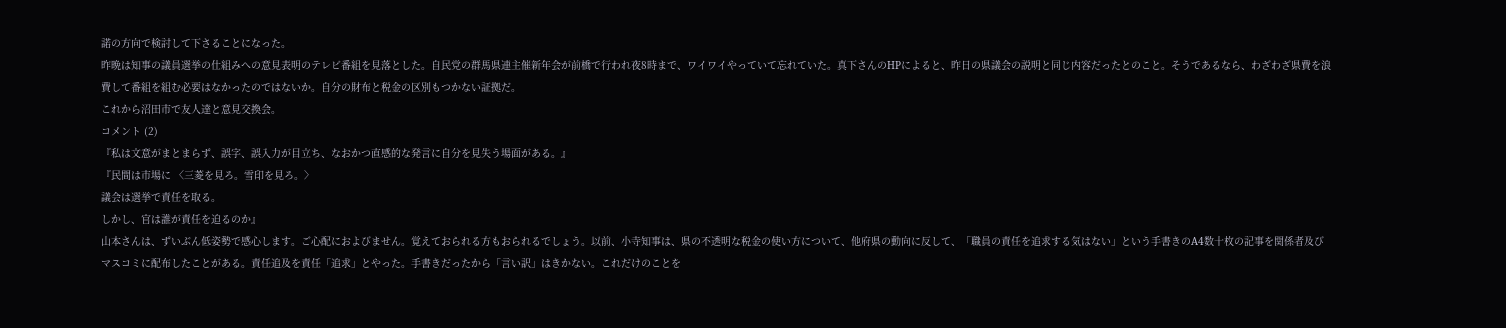諾の方向で検討して下さることになった。
昨晩は知事の議員選挙の仕組みへの意見表明のテレビ番組を見落とした。自民党の群馬県連主催新年会が前橋で行われ夜8時まで、ワイワイやっていて忘れていた。真下さんのHPによると、昨日の県議会の説明と同じ内容だったとのこと。そうであるなら、わざわざ県費を浪費して番組を組む必要はなかったのではないか。自分の財布と税金の区別もつかない証拠だ。
これから沼田市で友人達と意見交換会。
コメント (2)
『私は文意がまとまらず、誤字、誤入力が目立ち、なおかつ直感的な発言に自分を見失う場面がある。』
『民間は市場に 〈三菱を見ろ。雪印を見ろ。〉
議会は選挙で責任を取る。
しかし、官は誰が責任を迫るのか』
山本さんは、ずいぶん低姿勢で感心します。ご心配におよびません。覚えておられる方もおられるでしょう。以前、小寺知事は、県の不透明な税金の使い方について、他府県の動向に反して、「職員の責任を追求する気はない」という手書きのA4数十枚の記事を関係者及びマスコミに配布したことがある。責任追及を責任「追求」とやった。手書きだったから「言い訳」はきかない。これだけのことを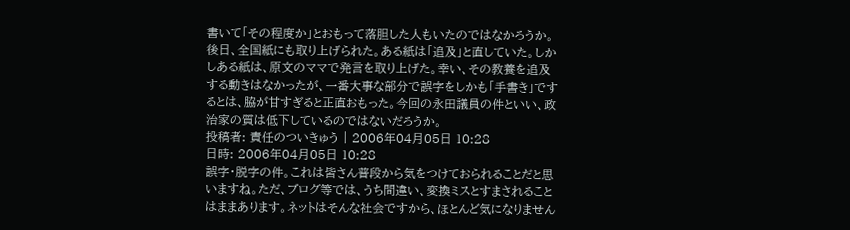書いて「その程度か」とおもって落胆した人もいたのではなかろうか。後日、全国紙にも取り上げられた。ある紙は「追及」と直していた。しかしある紙は、原文のママで発言を取り上げた。幸い、その教養を追及する動きはなかったが、一番大事な部分で誤字をしかも「手書き」でするとは、脇が甘すぎると正直おもった。今回の永田議員の件といい、政治家の質は低下しているのではないだろうか。
投稿者: 責任のついきゅう | 2006年04月05日 10:28
日時: 2006年04月05日 10:28
誤字・脱字の件。これは皆さん普段から気をつけておられることだと思いますね。ただ、ブログ等では、うち間違い、変換ミスとすまされることはままあります。ネットはそんな社会ですから、ほとんど気になりません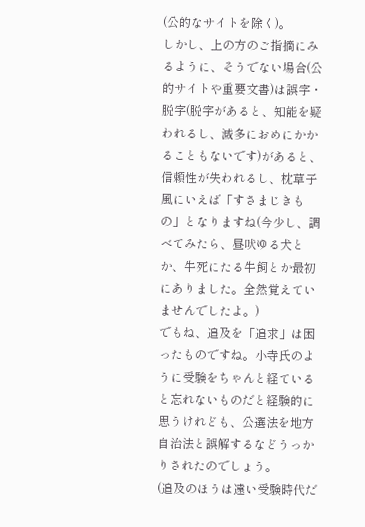(公的なサイトを除く)。
しかし、上の方のご指摘にみるように、そうでない場合(公的サイトや重要文書)は誤字・脱字(脱字があると、知能を疑われるし、滅多におめにかかることもないです)があると、信頼性が失われるし、枕草子風にいえば「すさまじきもの」となりますね(今少し、調べてみたら、昼吠ゆる犬とか、牛死にたる牛飼とか最初にありました。全然覚えていませんでしたよ。)
でもね、追及を「追求」は困ったものですね。小寺氏のように受験をちゃんと経ていると忘れないものだと経験的に思うけれども、公選法を地方自治法と誤解するなどうっかりされたのでしょう。
(追及のほうは遠い受験時代だ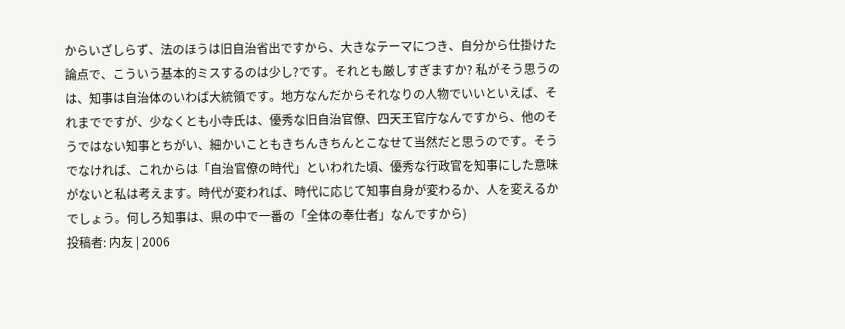からいざしらず、法のほうは旧自治省出ですから、大きなテーマにつき、自分から仕掛けた論点で、こういう基本的ミスするのは少し?です。それとも厳しすぎますか? 私がそう思うのは、知事は自治体のいわば大統領です。地方なんだからそれなりの人物でいいといえば、それまでですが、少なくとも小寺氏は、優秀な旧自治官僚、四天王官庁なんですから、他のそうではない知事とちがい、細かいこともきちんきちんとこなせて当然だと思うのです。そうでなければ、これからは「自治官僚の時代」といわれた頃、優秀な行政官を知事にした意味がないと私は考えます。時代が変われば、時代に応じて知事自身が変わるか、人を変えるかでしょう。何しろ知事は、県の中で一番の「全体の奉仕者」なんですから)
投稿者: 内友 | 2006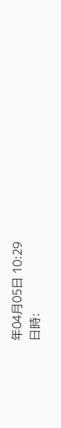年04月05日 10:29
日時: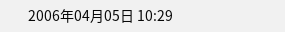2006年04月05日 10:29